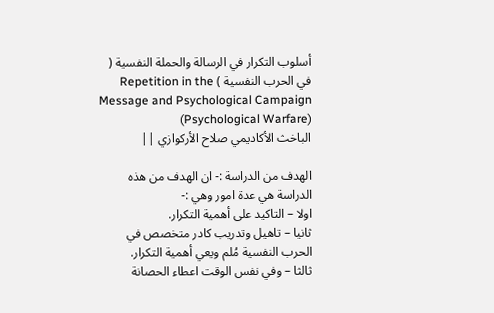أسلوب التكرار في الرسالة والحملة النفسية ( في الحرب النفسية ) Repetition in the Message and Psychological Campaign (Psychological Warfare)
الباخث الأكاديمي صلاح الأركوازي ||

الهدف من الدراسة :- ان الهدف من هذه الدراسة هي عدة امور وهي :-
اولا – التاكيد على أهمية التكرار.
ثانيا – تاهيل وتدريب كادر متخصص في الحرب النفسية مُلم ويعي أهمية التكرار.
ثالثا – وفي نفس الوقت اعطاء الحصانة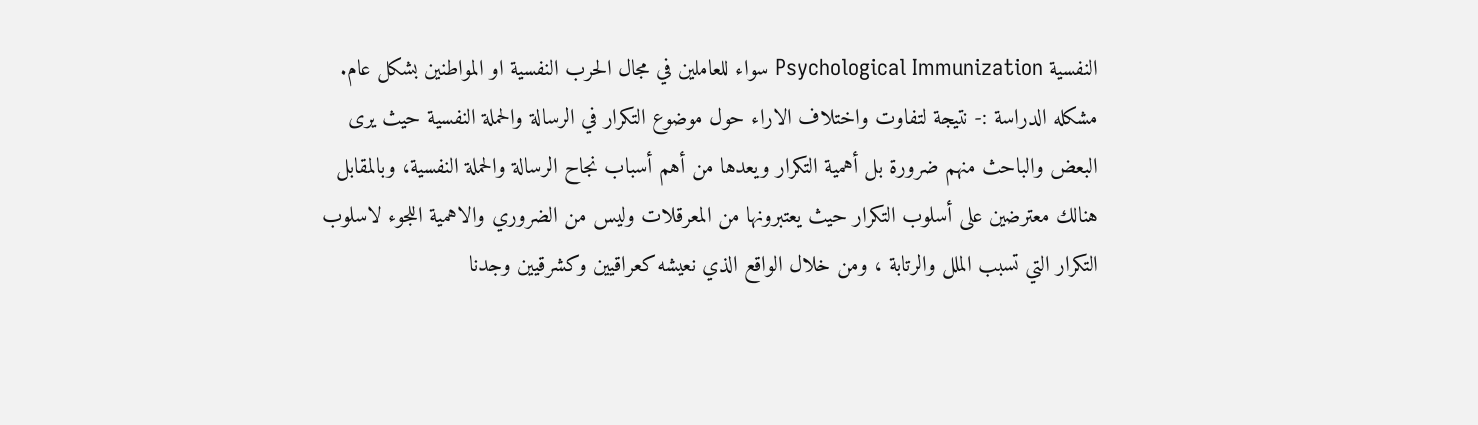النفسية Psychological Immunization سواء للعاملين في مجال الحرب النفسية او المواطنين بشكل عام.
مشكله الدراسة :- نتيجة لتفاوت واختلاف الاراء حول موضوع التكرار في الرسالة والحملة النفسية حيث يرى البعض والباحث منهم ضرورة بل أهمية التكرار ويعدها من أهم أسباب نجاح الرسالة والحملة النفسية، وبالمقابل هنالك معترضين على أسلوب التكرار حيث يعتبرونها من المعرقلات وليس من الضروري والاهمية اللجوء لاسلوب التكرار التي تسبب الملل والرتابة ، ومن خلال الواقع الذي نعيشه كعراقيين وكشرقيين وجدنا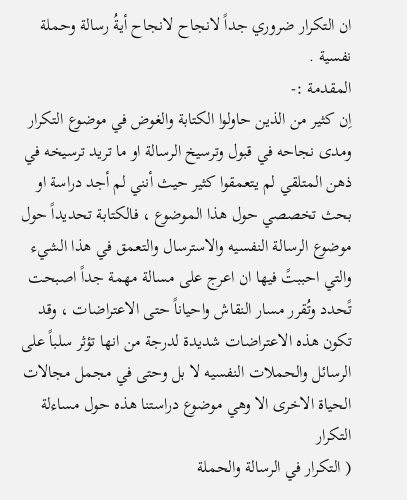ان التكرار ضروري جداً لانجاح لانجاح أيةُ رسالة وحملة نفسية .
المقدمة :-
اِن كثير من الذين حاولوا الكتابة والغوض في موضوع التكرار ومدى نجاحه في قبول وترسيخ الرسالة او ما تريد ترسيخه في ذهن المتلقي لم يتعمقوا كثير حيث أنني لم أجد دراسة او بحث تخصصي حول هذا الموضوع ، فالكتابة تحديداً حول موضوع الرسالة النفسيه والاسترسال والتعمق في هذا الشيء والتي احببتً فيها ان اعرج على مسالة مهمة جداً اصبحت تًحدد وتُقرر مسار النقاش واحياناً حتى الاعتراضات ، وقد تكون هذه الاعتراضات شديدة لدرجة من انها تؤثر سلباً على الرسائل والحملات النفسيه لا بل وحتى في مجمل مجالات الحياة الاخرى الا وهي موضوع دراستنا هذه حول مساءلة التكرار
( التكرار في الرسالة والحملة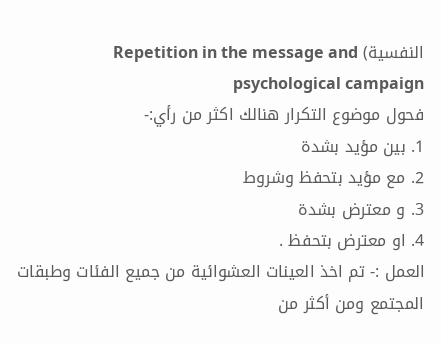النفسية) Repetition in the message and psychological campaign
فحول موضوع التكرار هنالك اكثر من رأي:-
1. بين مؤيد بشدة
2. مع مؤيد بتحفظ وشروط
3. و معترض بشدة
4. او معترض بتحفظ .
العمل :- تم اخذ العينات العشوائية من جميع الفئات وطبقات المجتمع ومن أكثر من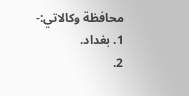محافظة وكالاتي:-
1. بغداد.
2.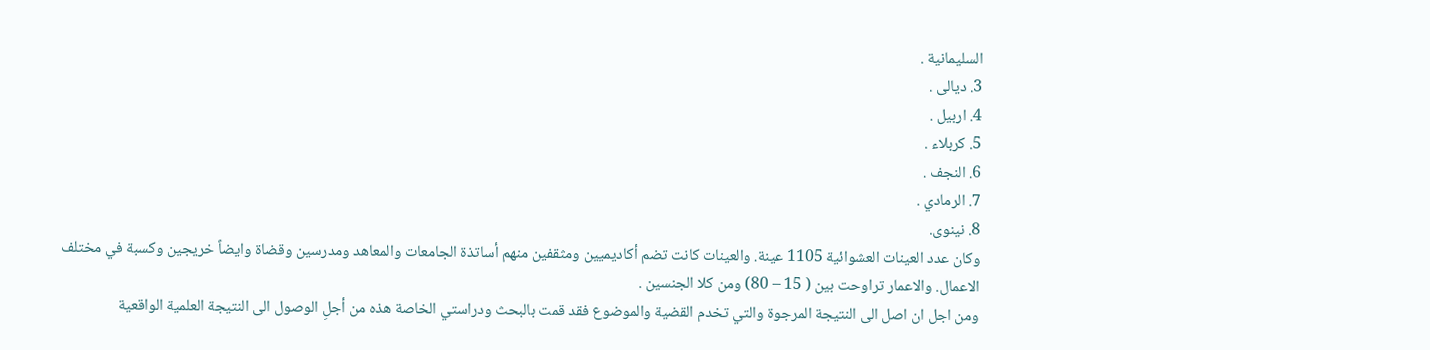السليمانية .
3. ديالى .
4. اربيل .
5. كربلاء .
6. النجف .
7. الرمادي .
8. نينوى.
وكان عدد العينات العشوائية 1105 عينة. والعينات كانت تضم أكاديميين ومثقفين منهم أساتذة الجامعات والمعاهد ومدرسين وقضاة وايضاً خريجين وكسبة في مختلف الاعمال. والاعمار تراوحت بين ( 15 – 80) ومن كلا الجنسين .
ومن اجل ان اصل الى النتيجة المرجوة والتي تخدم القضية والموضوع فقد قمت بالبحث ودراستي الخاصة هذه من أجلِ الوصول الى النتيجة العلمية الواقعية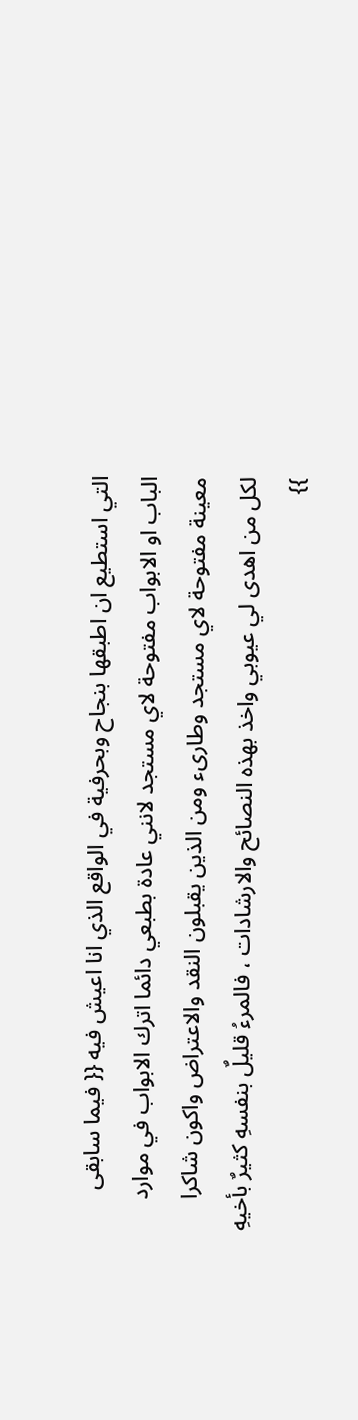التي استطيع ان اطبقها بنجاح وبحرفية في الواقع الذي انا اعيش فيه {{ فيما سابقى الباب او الابواب مفتوحة لاي مستجد لانني عادة بطبعي دائما اترك الابواب في موارد معينة مفتوحة لاي مستجد وطارىء ومن الذين يقبلون النقد والاعتراض واكون شاكرا لكل من اهدى لي عيوبي واخذ بهذه النصائح والارشادات ، فالمرءُ قليلٌ بنفسهِ كثيرٌ بأخيهِ }}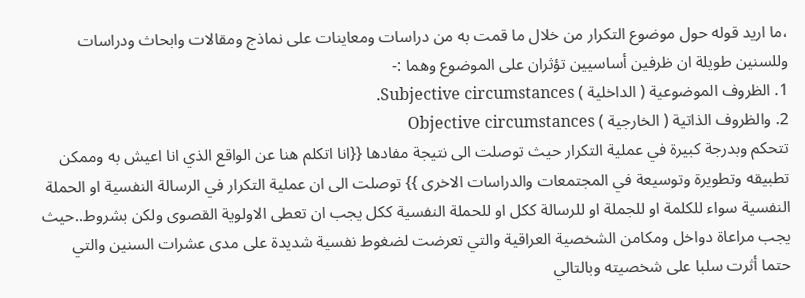،ما اريد قوله حول موضوع التكرار من خلال ما قمت به من دراسات ومعاينات على نماذج ومقالات وابحاث ودراسات وللسنين طويلة ان ظرفين أساسيين تؤثران على الموضوع وهما :-
1. الظروف الموضوعية ( الداخلية ) Subjective circumstances.
2. والظروف الذاتية ( الخارجية ) Objective circumstances
تتحكم وبدرجة كبيرة في عملية التكرار حيث توصلت الى نتيجة مفادها {{انا اتكلم هنا عن الواقع الذي انا اعيش به وممكن تطبيقه وتطويرة وتوسيعة في المجتمعات والدراسات الاخرى }} توصلت الى ان عملية التكرار في الرسالة النفسية او الحملة النفسية سواء للكلمة او للجملة او للرسالة ككل او للحملة النفسية ككل يجب ان تعطى الاولوية القصوى ولكن بشروط..حيث يجب مراعاة دواخل ومكامن الشخصية العراقية والتي تعرضت لضغوط نفسية شديدة على مدى عشرات السنين والتي حتما أثرت سلبا على شخصيته وبالتالي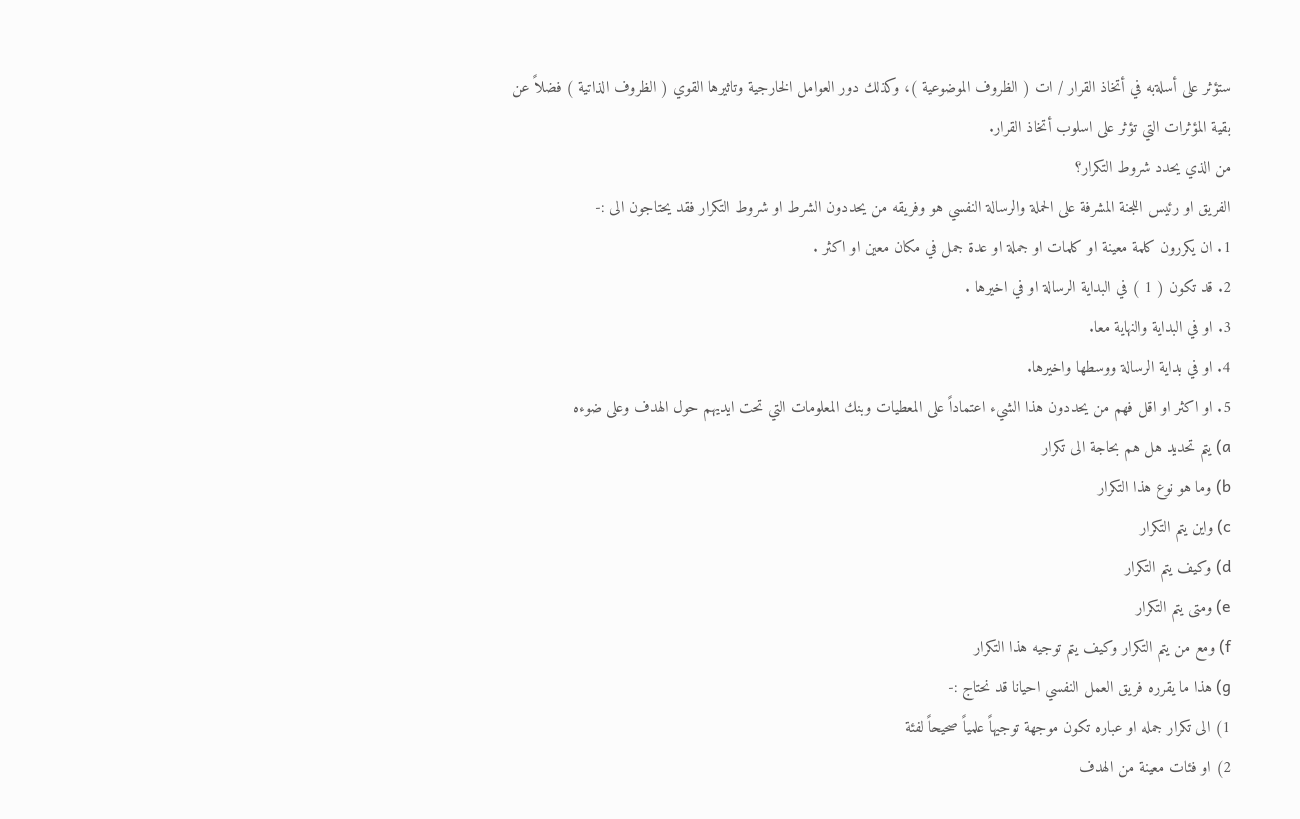ستؤثر على أسلةبه في أتخاذ القرار / ات ( الظروف الموضوعية )، وكذلك دور العوامل الخارجية وتاثيرها القوي ( الظروف الذاتية ) فضلاً عن بقية المؤثرات التي تؤثر على اسلوب أتخاذ القرار.
من الذي يحدد شروط التكرار؟
الفريق او رئيس اللجنة المشرفة على الحملة والرسالة النفسي هو وفريقه من يحددون الشرط او شروط التكرار فقد يحتاجون الى :-
1. ان يكررون كلمة معينة او كلمات او جملة او عدة جمل في مكان معين او اكثر .
2. قد تكون ( 1 ) في البداية الرسالة او في اخيرها .
3. او في البداية والنهاية معا.
4. او في بداية الرسالة ووسطها واخيرها.
5. او اكثر او اقل فهم من يحددون هذا الشيء اعتماداً على المعطيات وبنك المعلومات التي تحت ايديهم حول الهدف وعلى ضوءه
a) يتم تحديد هل هم بحاجة الى تكرار
b) وما هو نوع هذا التكرار
c) واين يتم التكرار
d) وكيف يتم التكرار
e) ومتى يتم التكرار
f) ومع من يتم التكرار وكيف يتم توجيه هذا التكرار
g) هذا ما يقرره فريق العمل النفسي احيانا قد نحتاج :-
1) الى تكرار جمله او عباره تكون موجهة توجيهاً علمياً صحيحاً لفئة
2) او فئات معينة من الهدف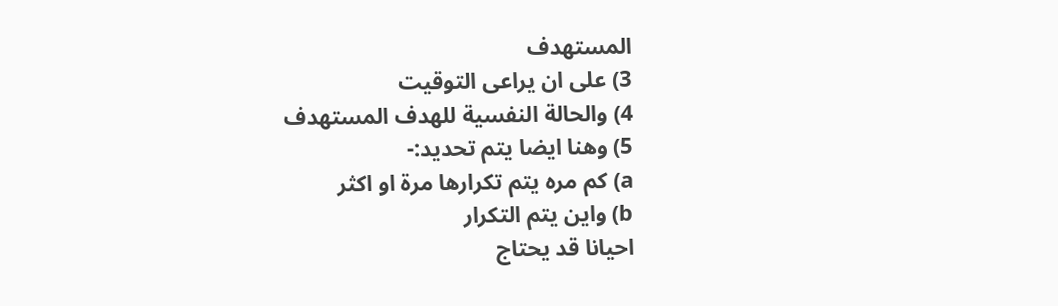المستهدف
3) على ان يراعى التوقيت
4) والحالة النفسية للهدف المستهدف
5) وهنا ايضا يتم تحديد:-
a) كم مره يتم تكرارها مرة او اكثر
b) واين يتم التكرار
احيانا قد يحتاج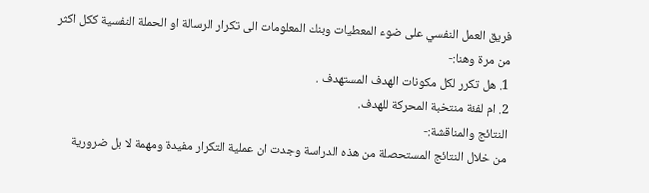فريق العمل النفسي على ضوء المعطيات وبنك المعلومات الى تكرار الرسالة او الحملة النفسية ككل اكثر من مرة وهنا:-
1. هل تكرر لكل مكونات الهدف المستهدف .
2. ام لفئة منتخبة المحركة للهدف.
النتائج والمناقشة:-
من خلال النتائج المستحصلة من هذه الدراسة وجدت ان عملية التكرار مفيدة ومهمة لا بل ضرورية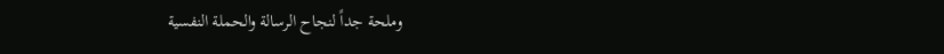وملحة جداً لنجاح الرسالة والحملة النفسية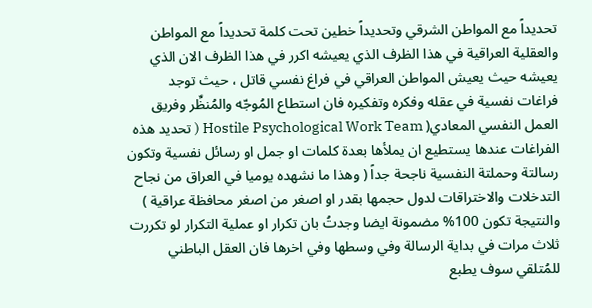تحديداً مع المواطن الشرقي وتحديداً خطين تحت كلمة تحديداً مع المواطن والعقلية العراقية في هذا الظرف الذي يعيشه اكرر في هذا الظرف الان الذي يعيشه حيث يعيش المواطن العراقي في فراغ نفسي قاتل ، حيث توجد فراغات نفسية في عقله وفكره وتفكيره فان استطاع المُوجّه والمُنظِّر وفريق العمل النفسي المعادي( Hostile Psychological Work Team ( تحديد هذه الفراغات عندها يستطيع ان يملأها بعدة كلمات او جمل او رسائل نفسية وتكون رسالتة وحملتة النفسية ناجحة جداً ( وهذا ما نشهده يوميا في العراق من نجاح التدخلات والاختراقات لدول حجمها بقدر او اصغر من اصغر محافظة عراقية ) والنتيجة تكون 100% مضمونة ايضا وجدتُ بان تكرار او عملية التكرار لو تكررت ثلاث مرات في بداية الرسالة وفي وسطها وفي اخرها فان العقل الباطني للمُتلقي سوف يطبع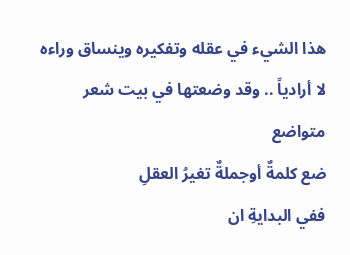هذا الشيء في عقله وتفكيره وينساق وراءه لا أرادياً .. وقد وضعتها في بيت شعر متواضع
ضع كلمةٌ أوجملةٌ تغيرُ العقلِ
ففي البدايةِ ان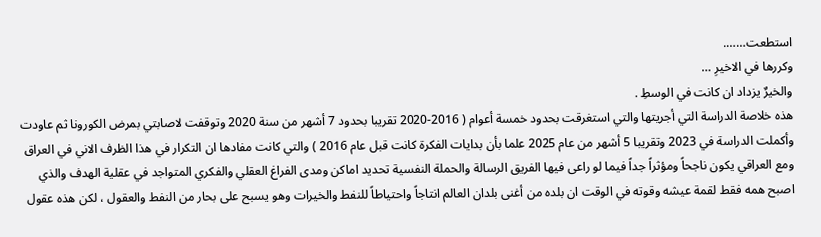استطعت…….
وكررها في الاخيرِ …
والخيرٌ يزداد ان كانت في الوسطِ .
هذه خلاصة الدراسة التي أجريتها والتي استغرقت بحدود خمسة أعوام ( 2016-2020 تقريبا بحدود 7 أشهر من سنة 2020 وتوقفت لاصابتي بمرض الكورونا ثم عاودت وأكملت الدراسة في 2023 وتقريبا 5 أشهر من عام 2025 علما بأن بدايات الفكرة كانت قبل عام 2016 ) والتي كانت مفادها ان التكرار في هذا الظرف الاني في العراق ومع العراقي يكون ناجحاً ومؤثراً جداً فيما لو راعى فيها الفريق الرسالة والحملة النفسية تحديد اماكن ومدى الفراغ العقلي والفكري المتواجد في عقلية الهدف والذي اصبح همه فقط لقمة عيشه وقوته في الوقت ان بلده من أغنى بلدان العالم انتاجاً واحتياطاً للنفط والخيرات وهو يسبح على بحار من النفط والعقول ، لكن هذه عقول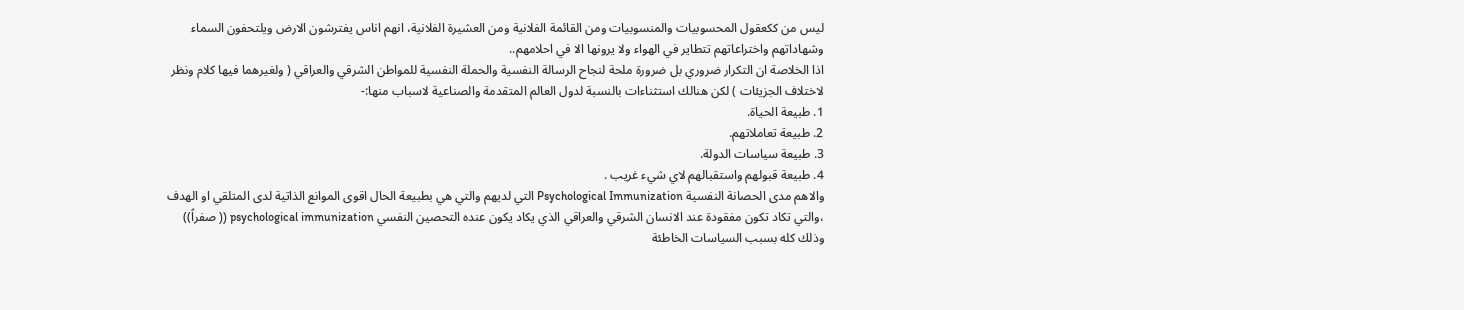ليس من ككعقول المحسوبيات والمنسوبيات ومن القائمة الفلانية ومن العشيرة الفلانية، انهم اناس يفترشون الارض ويلتحفون السماء وشهاداتهم واختراعاتهم تتطاير في الهواء ولا يرونها الا في احلامهم..
اذا الخلاصة ان التكرار ضروري بل ضرورة ملحة لنجاح الرسالة النفسية والحملة النفسية للمواطن الشرقي والعراقي ( ولغيرهما فيها كلام ونظر لاختلاف الجزيئات ) لكن هنالك استثناءات بالنسبة لدول العالم المتقدمة والصناعية لاسباب منها:-
1. طبيعة الحياة.
2. طبيعة تعاملاتهم.
3. طبيعة سياسات الدولة.
4. طبيعة قبولهم واستقبالهم لاي شيء غريب .
والاهم مدى الحصانة النفسية Psychological Immunization التي لديهم والتي هي بطبيعة الحال اقوى الموانع الذاتية لدى المتلقي او الهدف ،والتي تكاد تكون مفقودة عند الانسان الشرقي والعراقي الذي يكاد يكون عنده التحصين النفسي psychological immunization (( صفراً)) وذلك كله بسبب السياسات الخاطئة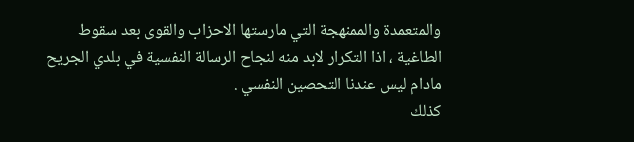والمتعمدة والممنهجة التي مارستها الاحزاب والقوى بعد سقوط الطاغية ، اذا التكرار لابد منه لنجاح الرسالة النفسية في بلدي الجريح مادام ليس عندنا التحصين النفسي .
كذلك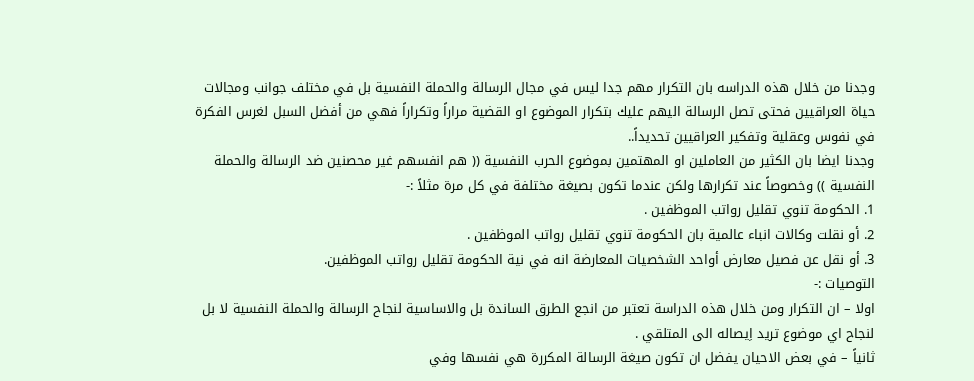وجدنا من خلال هذه الدراسه بان التكرار مهم جدا ليس في مجال الرسالة والحملة النفسية بل في مختلف جوانب ومجالات حياة العراقيين فحتى تصل الرسالة اليهم عليك بتكرار الموضوع او القضية مراراً وتكراراً فهي من أفضل السبل لغرس الفكرة في نفوس وعقلية وتفكير العراقيين تحديداً..
وجدنا ايضا بان الكثير من العاملين او المهتمين بموضوع الحرب النفسية (( هم انفسهم غير محصنين ضد الرسالة والحملة النفسية )) وخصوصاً عند تكرارها ولكن عندما تكون بصيغة مختلفة في كل مرة مثلاً :-
1. الحكومة تنوي تقليل رواتب الموظفين .
2. أو نقلت وكالات انباء عالمية بان الحكومة تنوي تقليل رواتب الموظفين .
3. أو نقل عن فصيل معارض أواحد الشخصيات المعارضة انه في نية الحكومة تقليل رواتب الموظفين.
التوصيات :-
اولا – ان التكرار ومن خلال هذه الدراسة تعتبر من انجع الطرق الساندة بل والاساسية لنجاح الرسالة والحملة النفسية لا بل لنجاح اي موضوع تريد اِيصاله الى المتلقي .
ثانياً – في بعض الاحيان يفضل ان تكون صيغة الرسالة المكررة هي نفسها وفي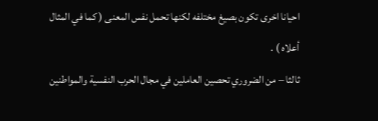احيانا اخرى تكون بصيغ مختلفه لكنها تحمل نفس المعنى ( كما في المثال أعلاه ) .
ثالثا – من الضروري تحصين العاملين في مجال الحرب النفسية والمواطنين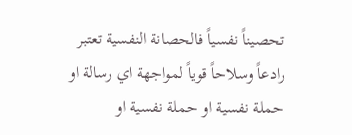تحصيناً نفسياً فالحصانة النفسية تعتبر رادعاً وسلاحاً قوياً لمواجهة اي رسالة او حملة نفسية او حملة نفسية او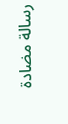رسالة مضادة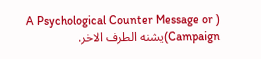( A Psychological Counter Message or Campaign)يشنه الطرف الاخر.